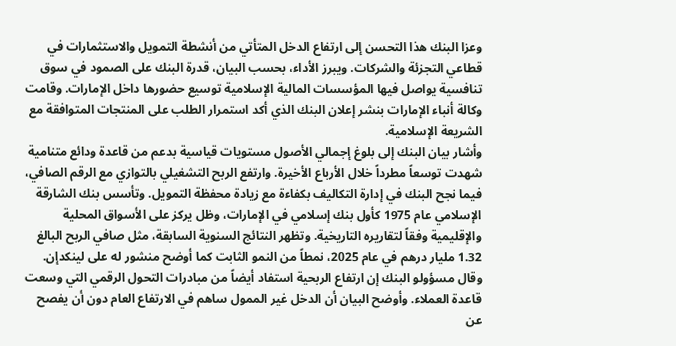وعزا البنك هذا التحسن إلى ارتفاع الدخل المتأتي من أنشطة التمويل والاستثمارات في قطاعي التجزئة والشركات. ويبرز الأداء، بحسب البيان، قدرة البنك على الصمود في سوق تنافسية يواصل فيها المؤسسات المالية الإسلامية توسيع حضورها داخل الإمارات. وقامت وكالة أنباء الإمارات بنشر إعلان البنك الذي أكد استمرار الطلب على المنتجات المتوافقة مع الشريعة الإسلامية.
وأشار بيان البنك إلى بلوغ إجمالي الأصول مستويات قياسية بدعم من قاعدة ودائع متنامية شهدت توسعاً مطرداً خلال الأرباع الأخيرة. وارتفع الربح التشغيلي بالتوازي مع الرقم الصافي، فيما نجح البنك في إدارة التكاليف بكفاءة مع زيادة محفظة التمويل. وتأسس بنك الشارقة الإسلامي عام 1975 كأول بنك إسلامي في الإمارات، وظل يركز على الأسواق المحلية والإقليمية وفقاً لتقاريره التاريخية. وتظهر النتائج السنوية السابقة، مثل صافي الربح البالغ 1.32 مليار درهم في عام 2025، نمطاً من النمو الثابت كما أوضح منشور له على لينكدإن.
وقال مسؤولو البنك إن ارتفاع الربحية استفاد أيضاً من مبادرات التحول الرقمي التي وسعت قاعدة العملاء. وأوضح البيان أن الدخل غير الممول ساهم في الارتفاع العام دون أن يفصح عن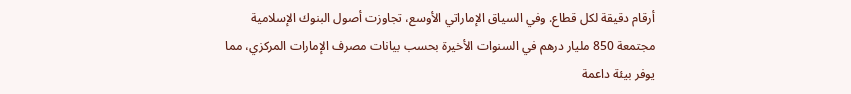أرقام دقيقة لكل قطاع. وفي السياق الإماراتي الأوسع، تجاوزت أصول البنوك الإسلامية مجتمعة 850 مليار درهم في السنوات الأخيرة بحسب بيانات مصرف الإمارات المركزي، مما يوفر بيئة داعمة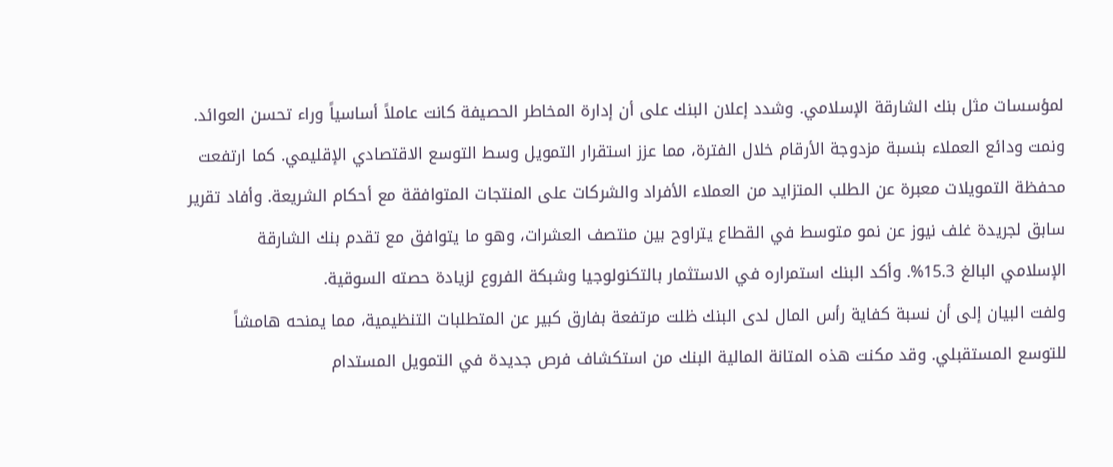لمؤسسات مثل بنك الشارقة الإسلامي. وشدد إعلان البنك على أن إدارة المخاطر الحصيفة كانت عاملاً أساسياً وراء تحسن العوائد.
ونمت ودائع العملاء بنسبة مزدوجة الأرقام خلال الفترة، مما عزز استقرار التمويل وسط التوسع الاقتصادي الإقليمي. كما ارتفعت محفظة التمويلات معبرة عن الطلب المتزايد من العملاء الأفراد والشركات على المنتجات المتوافقة مع أحكام الشريعة. وأفاد تقرير سابق لجريدة غلف نيوز عن نمو متوسط في القطاع يتراوح بين منتصف العشرات، وهو ما يتوافق مع تقدم بنك الشارقة الإسلامي البالغ 15.3%. وأكد البنك استمراره في الاستثمار بالتكنولوجيا وشبكة الفروع لزيادة حصته السوقية.
ولفت البيان إلى أن نسبة كفاية رأس المال لدى البنك ظلت مرتفعة بفارق كبير عن المتطلبات التنظيمية، مما يمنحه هامشاً للتوسع المستقبلي. وقد مكنت هذه المتانة المالية البنك من استكشاف فرص جديدة في التمويل المستدام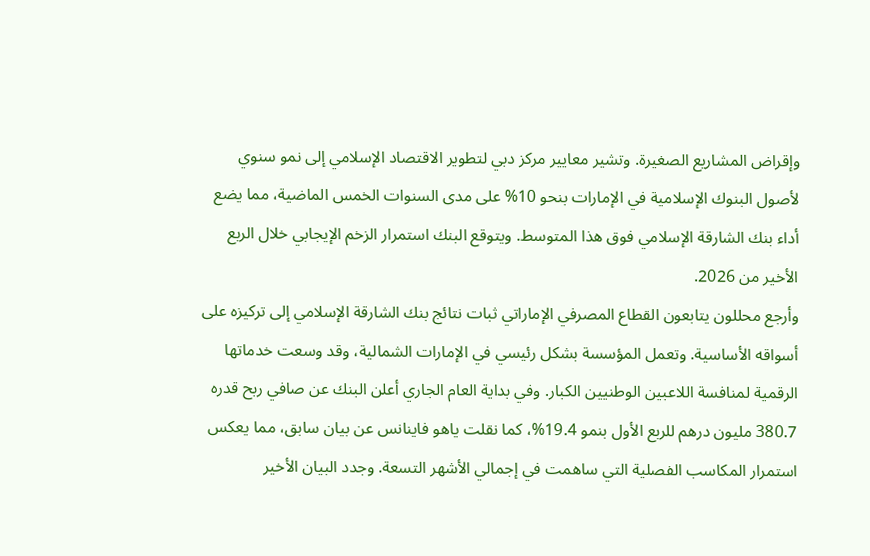وإقراض المشاريع الصغيرة. وتشير معايير مركز دبي لتطوير الاقتصاد الإسلامي إلى نمو سنوي لأصول البنوك الإسلامية في الإمارات بنحو 10% على مدى السنوات الخمس الماضية، مما يضع أداء بنك الشارقة الإسلامي فوق هذا المتوسط. ويتوقع البنك استمرار الزخم الإيجابي خلال الربع الأخير من 2026.
وأرجع محللون يتابعون القطاع المصرفي الإماراتي ثبات نتائج بنك الشارقة الإسلامي إلى تركيزه على أسواقه الأساسية. وتعمل المؤسسة بشكل رئيسي في الإمارات الشمالية، وقد وسعت خدماتها الرقمية لمنافسة اللاعبين الوطنيين الكبار. وفي بداية العام الجاري أعلن البنك عن صافي ربح قدره 380.7 مليون درهم للربع الأول بنمو 19.4%، كما نقلت ياهو فاينانس عن بيان سابق، مما يعكس استمرار المكاسب الفصلية التي ساهمت في إجمالي الأشهر التسعة. وجدد البيان الأخير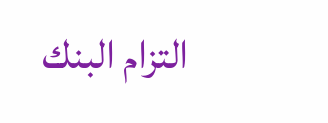التزام البنك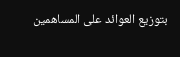بتوزيع العوائد على المساهمين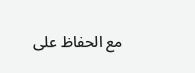مع الحفاظ على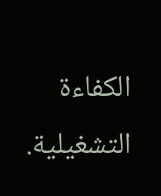الكفاءة التشغيلية.